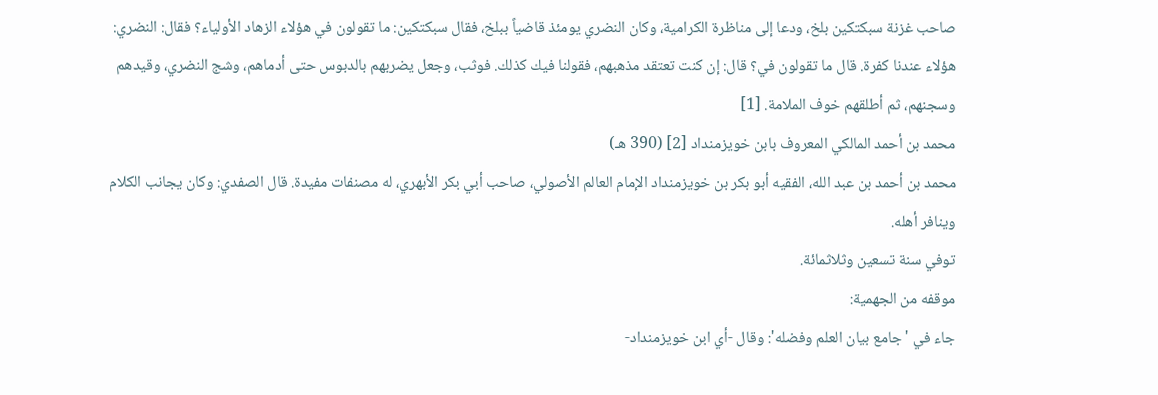صاحب غزنة سبكتكين بلخ، ودعا إلى مناظرة الكرامية، وكان النضري يومئذ قاضياً ببلخ، فقال سبكتكين: ما تقولون في هؤلاء الزهاد الأولياء؟ فقال: النضري: هؤلاء عندنا كفرة. قال ما تقولون في؟ قال: إن كنت تعتقد مذهبهم، فقولنا فيك كذلك. فوثب، وجعل يضربهم بالدبوس حتى أدماهم، وشج النضري، وقيدهم وسجنهم، ثم أطلقهم خوف الملامة. [1]
محمد بن أحمد المالكي المعروف بابن خويزمنداد [2] (390 هـ)
محمد بن أحمد بن عبد الله، الفقيه أبو بكر بن خويزمنداد الإمام العالم الأصولي، صاحب أبي بكر الأبهري، له مصنفات مفيدة. قال الصفدي: وكان يجانب الكلام وينافر أهله.
توفي سنة تسعين وثلاثمائة.
موقفه من الجهمية:
جاء في 'جامع بيان العلم وفضله': وقال -أي ابن خويزمنداد-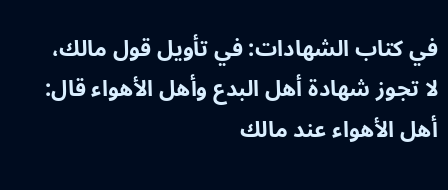في كتاب الشهادات: في تأويل قول مالك، لا تجوز شهادة أهل البدع وأهل الأهواء قال: أهل الأهواء عند مالك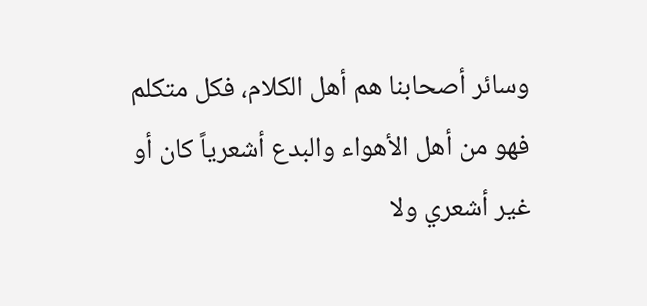وسائر أصحابنا هم أهل الكلام، فكل متكلم فهو من أهل الأهواء والبدع أشعرياً كان أو غير أشعري ولا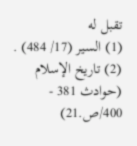تقبل له
(1) السير (17/ 484) .
(2) تاريخ الإسلام (حوادث 381 - 400/ص.21)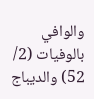والوافي بالوفيات (2/ 52) والديباج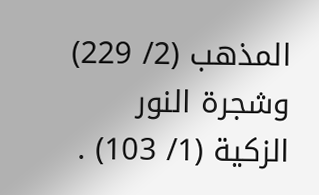المذهب (2/ 229) وشجرة النور الزكية (1/ 103) .